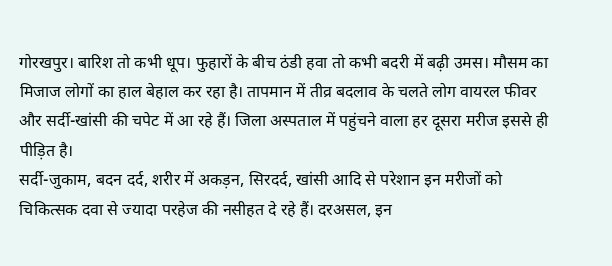गोरखपुर। बारिश तो कभी धूप। फुहारों के बीच ठंडी हवा तो कभी बदरी में बढ़ी उमस। मौसम का मिजाज लोगों का हाल बेहाल कर रहा है। तापमान में तीव्र बदलाव के चलते लोग वायरल फीवर और सर्दी-खांसी की चपेट में आ रहे हैं। जिला अस्पताल में पहुंचने वाला हर दूसरा मरीज इससे ही पीड़ित है।
सर्दी-जुकाम, बदन दर्द, शरीर में अकड़न, सिरदर्द, खांसी आदि से परेशान इन मरीजों को चिकित्सक दवा से ज्यादा परहेज की नसीहत दे रहे हैं। दरअसल, इन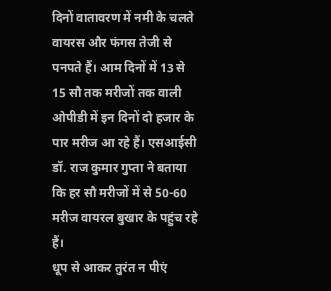दिनों वातावरण में नमी के चलते वायरस और फंगस तेजी से पनपते हैं। आम दिनों में 13 से 15 सौ तक मरीजों तक वाली ओपीडी में इन दिनों दो हजार के पार मरीज आ रहे हैं। एसआईसी डॉ. राज कुमार गुप्ता ने बताया कि हर सौ मरीजों में से 50-60 मरीज वायरल बुखार के पहुंच रहे हैं।
धूप से आकर तुरंत न पीएं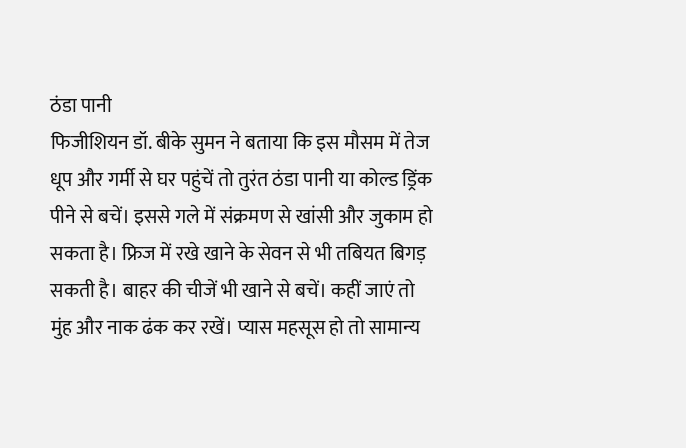ठंडा पानी
फिजीशियन डॉ. बीके सुमन ने बताया कि इस मौसम में तेज धूप और गर्मी से घर पहुंचें तो तुरंत ठंडा पानी या कोल्ड ड्रिंक पीने से बचें। इससे गले में संक्रमण से खांसी और जुकाम हो सकता है। फ्रिज में रखे खाने के सेवन से भी तबियत बिगड़ सकती है। बाहर की चीजें भी खाने से बचें। कहीं जाएं तो मुंह और नाक ढंक कर रखें। प्यास महसूस हो तो सामान्य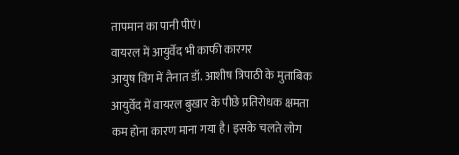तापमान का पानी पीएं।
वायरल में आयुर्वेद भी काफी कारगर
आयुष विंग में तैनात डॉ. आशीष त्रिपाठी के मुताबिक आयुर्वेद में वायरल बुखार के पीछे प्रतिरोधक क्षमता कम होना कारण माना गया है। इसके चलते लोग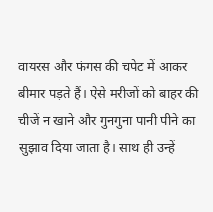वायरस और फंगस की चपेट में आकर बीमार पड़ते हैं। ऐसे मरीजों को बाहर की चीजें न खाने और गुनगुना पानी पीने का सुझाव दिया जाता है। साथ ही उन्हें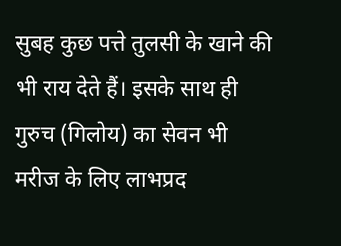सुबह कुछ पत्ते तुलसी के खाने की भी राय देते हैं। इसके साथ ही गुरुच (गिलोय) का सेवन भी मरीज के लिए लाभप्रद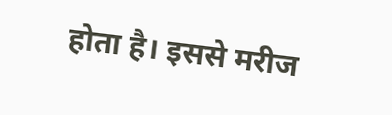होता है। इससे मरीज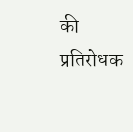की प्रतिरोधक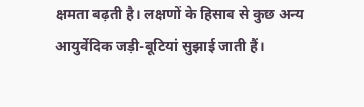क्षमता बढ़ती है। लक्षणों के हिसाब से कुछ अन्य आयुर्वेदिक जड़ी-बूटियां सुझाई जाती हैं।